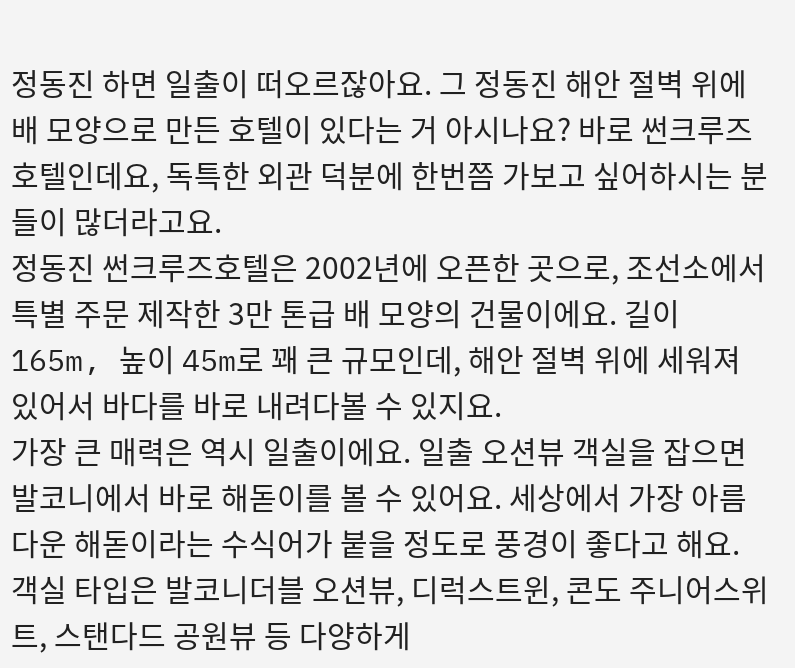정동진 하면 일출이 떠오르잖아요. 그 정동진 해안 절벽 위에 배 모양으로 만든 호텔이 있다는 거 아시나요? 바로 썬크루즈호텔인데요, 독특한 외관 덕분에 한번쯤 가보고 싶어하시는 분들이 많더라고요.
정동진 썬크루즈호텔은 2002년에 오픈한 곳으로, 조선소에서 특별 주문 제작한 3만 톤급 배 모양의 건물이에요. 길이 165m, 높이 45m로 꽤 큰 규모인데, 해안 절벽 위에 세워져 있어서 바다를 바로 내려다볼 수 있지요.
가장 큰 매력은 역시 일출이에요. 일출 오션뷰 객실을 잡으면 발코니에서 바로 해돋이를 볼 수 있어요. 세상에서 가장 아름다운 해돋이라는 수식어가 붙을 정도로 풍경이 좋다고 해요.
객실 타입은 발코니더블 오션뷰, 디럭스트윈, 콘도 주니어스위트, 스탠다드 공원뷰 등 다양하게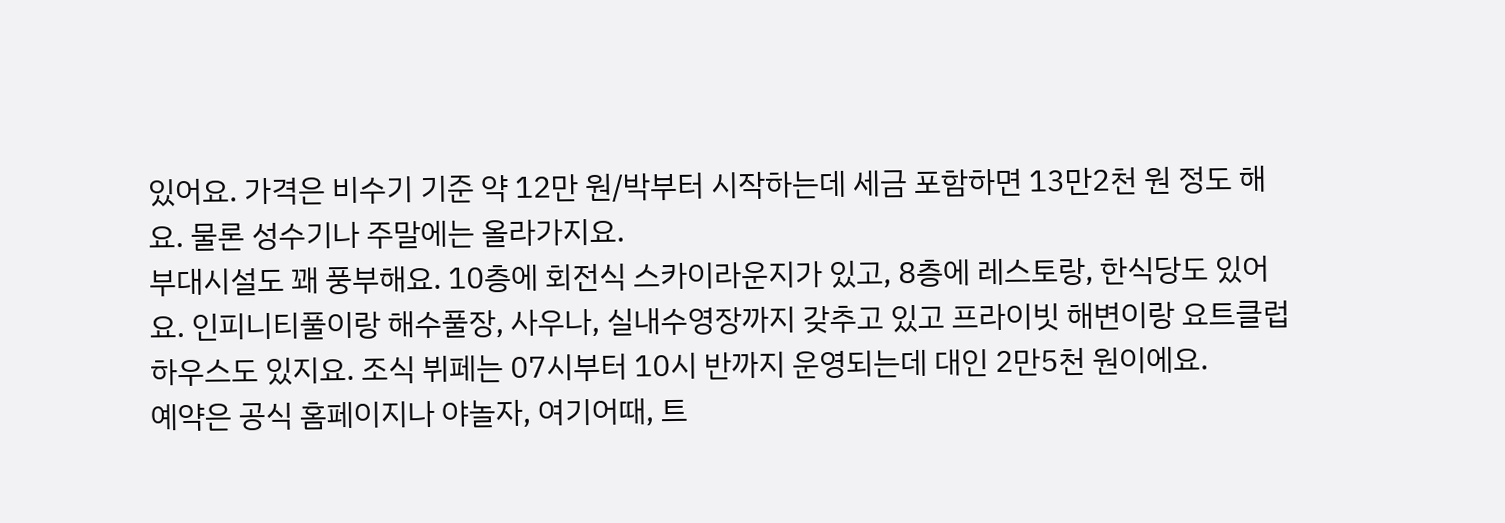있어요. 가격은 비수기 기준 약 12만 원/박부터 시작하는데 세금 포함하면 13만2천 원 정도 해요. 물론 성수기나 주말에는 올라가지요.
부대시설도 꽤 풍부해요. 10층에 회전식 스카이라운지가 있고, 8층에 레스토랑, 한식당도 있어요. 인피니티풀이랑 해수풀장, 사우나, 실내수영장까지 갖추고 있고 프라이빗 해변이랑 요트클럽하우스도 있지요. 조식 뷔페는 07시부터 10시 반까지 운영되는데 대인 2만5천 원이에요.
예약은 공식 홈페이지나 야놀자, 여기어때, 트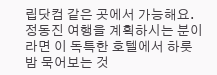립닷컴 같은 곳에서 가능해요. 정동진 여행을 계획하시는 분이라면 이 독특한 호텔에서 하룻밤 묵어보는 것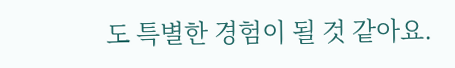도 특별한 경험이 될 것 같아요.